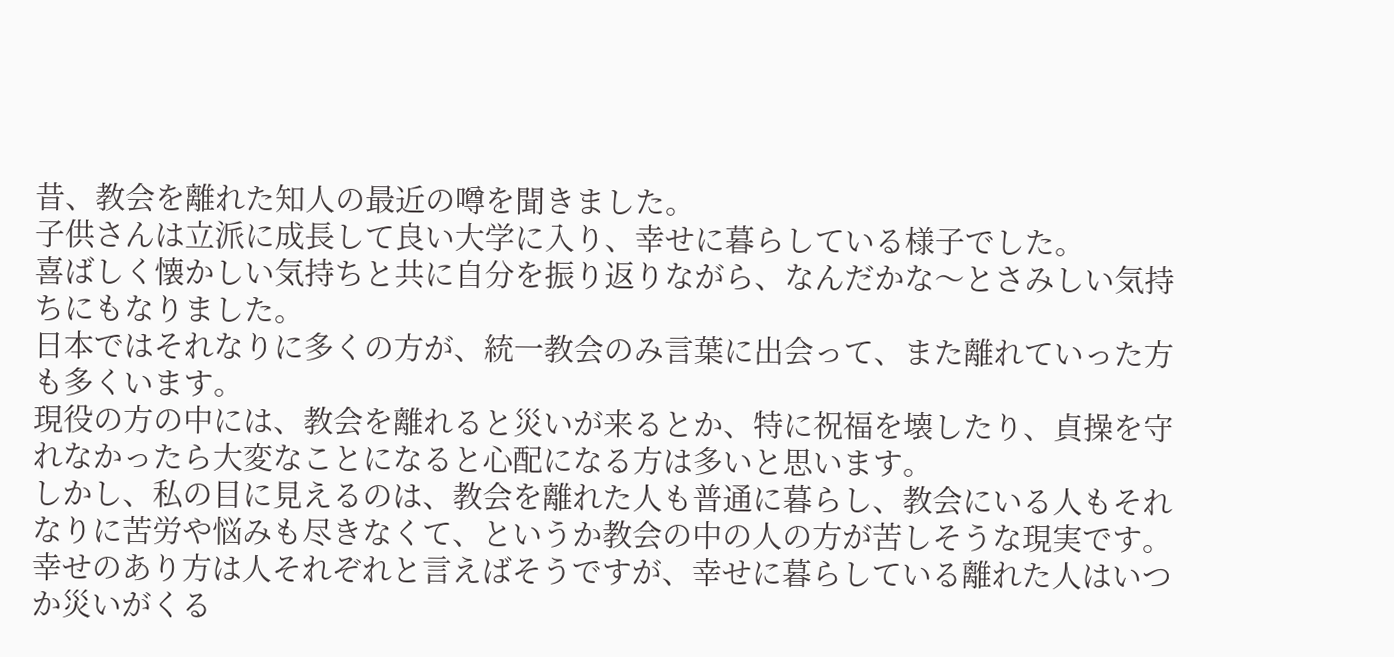昔、教会を離れた知人の最近の噂を聞きました。
子供さんは立派に成長して良い大学に入り、幸せに暮らしている様子でした。
喜ばしく懐かしい気持ちと共に自分を振り返りながら、なんだかな〜とさみしい気持ちにもなりました。
日本ではそれなりに多くの方が、統一教会のみ言葉に出会って、また離れていった方も多くいます。
現役の方の中には、教会を離れると災いが来るとか、特に祝福を壊したり、貞操を守れなかったら大変なことになると心配になる方は多いと思います。
しかし、私の目に見えるのは、教会を離れた人も普通に暮らし、教会にいる人もそれなりに苦労や悩みも尽きなくて、というか教会の中の人の方が苦しそうな現実です。
幸せのあり方は人それぞれと言えばそうですが、幸せに暮らしている離れた人はいつか災いがくる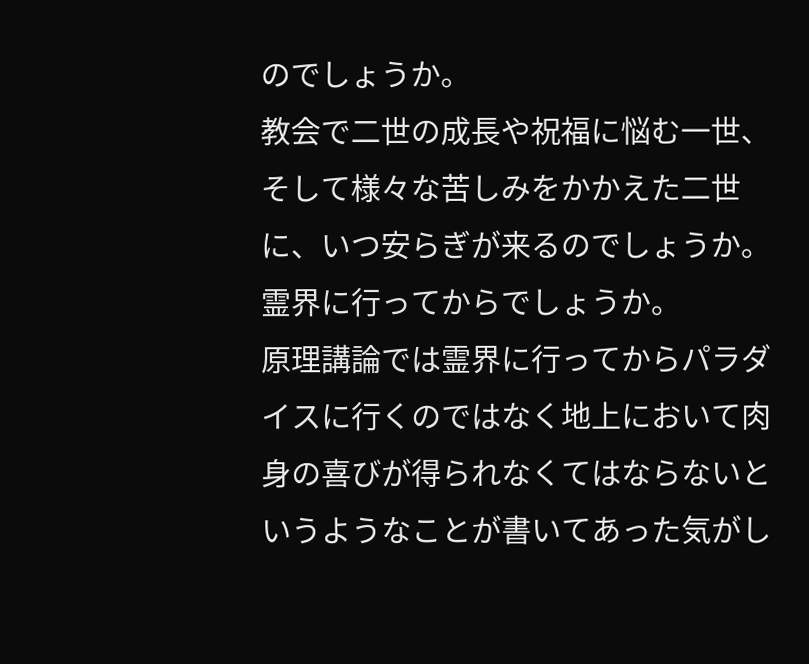のでしょうか。
教会で二世の成長や祝福に悩む一世、そして様々な苦しみをかかえた二世に、いつ安らぎが来るのでしょうか。
霊界に行ってからでしょうか。
原理講論では霊界に行ってからパラダイスに行くのではなく地上において肉身の喜びが得られなくてはならないというようなことが書いてあった気がし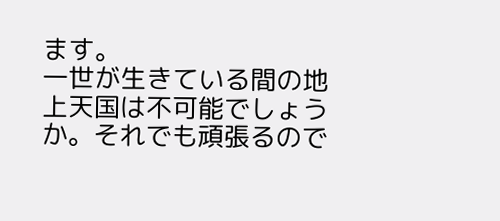ます。
一世が生きている間の地上天国は不可能でしょうか。それでも頑張るので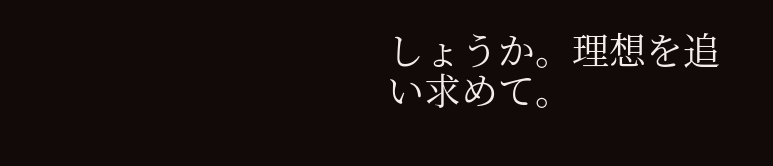しょうか。理想を追い求めて。